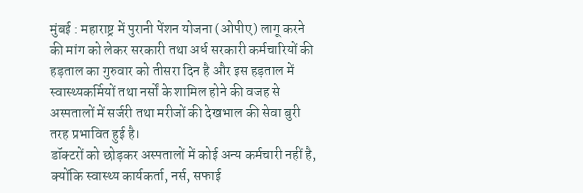मुंबई : महाराष्ट्र में पुरानी पेंशन योजना (ओपीए) लागू करने की मांग को लेकर सरकारी तथा अर्ध सरकारी कर्मचारियों की हड़ताल का गुरुवार को तीसरा दिन है और इस हड़ताल में स्वास्थ्यकर्मियों तथा नर्सों के शामिल होने की वजह से अस्पतालों में सर्जरी तथा मरीजों की देखभाल की सेवा बुरी तरह प्रभावित हुई है।
डॉक्टरों को छोड़कर अस्पतालों में कोई अन्य कर्मचारी नहीं है, क्योंकि स्वास्थ्य कार्यकर्ता, नर्स, सफाई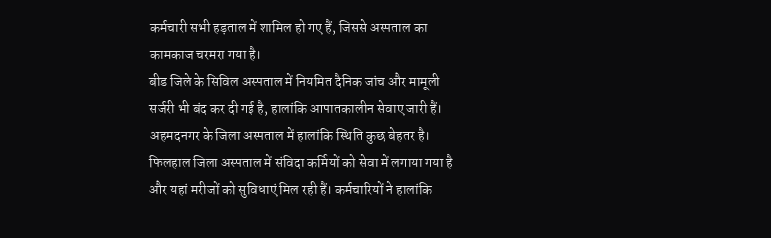कर्मचारी सभी हड़ताल में शामिल हो गए हैं, जिससे अस्पताल का कामकाज चरमरा गया है।
बीड जिले के सिविल अस्पताल में नियमित दैनिक जांच और मामूली सर्जरी भी बंद कर दी गई है, हालांकि आपातकालीन सेवाए जारी हैं। अहमदनगर के जिला अस्पताल में हालांकि स्थिति कुछ बेहतर है। फिलहाल जिला अस्पताल में संविदा कर्मियों को सेवा में लगाया गया है और यहां मरीजों को सुविधाएं मिल रही हैं। कर्मचारियों ने हालांकि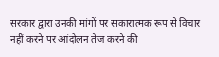सरकार द्वारा उनकी मांगों पर सकारात्मक रूप से विचार नहीं करने पर आंदोलन तेज करने की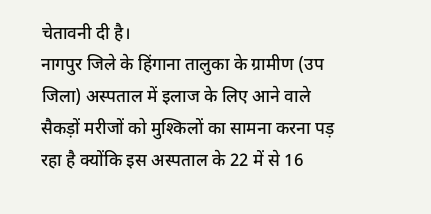चेतावनी दी है।
नागपुर जिले के हिंगाना तालुका के ग्रामीण (उप जिला) अस्पताल में इलाज के लिए आने वाले सैकड़ों मरीजों को मुश्किलों का सामना करना पड़ रहा है क्योंकि इस अस्पताल के 22 में से 16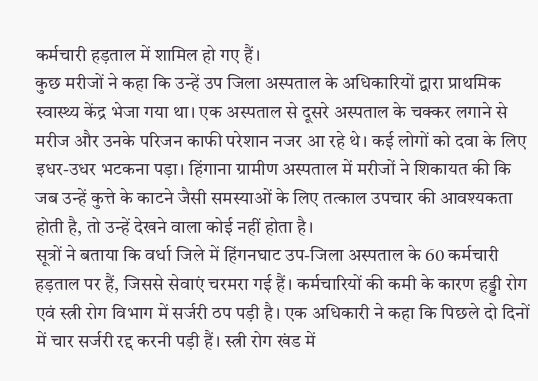कर्मचारी हड़ताल में शामिल हो गए हैं।
कुछ मरीजों ने कहा कि उन्हें उप जिला अस्पताल के अधिकारियों द्वारा प्राथमिक स्वास्थ्य केंद्र भेजा गया था। एक अस्पताल से दूसरे अस्पताल के चक्कर लगाने से मरीज और उनके परिजन काफी परेशान नजर आ रहे थे। कई लोगों को दवा के लिए इधर-उधर भटकना पड़ा। हिंगाना ग्रामीण अस्पताल में मरीजों ने शिकायत की कि जब उन्हें कुत्ते के काटने जैसी समस्याओं के लिए तत्काल उपचार की आवश्यकता होती है, तो उन्हें देखने वाला कोई नहीं होता है।
सूत्रों ने बताया कि वर्धा जिले में हिंगनघाट उप-जिला अस्पताल के 60 कर्मचारी हड़ताल पर हैं, जिससे सेवाएं चरमरा गई हैं। कर्मचारियों की कमी के कारण हड्डी रोग एवं स्त्री रोग विभाग में सर्जरी ठप पड़ी है। एक अधिकारी ने कहा कि पिछले दो दिनों में चार सर्जरी रद्द करनी पड़ी हैं। स्त्री रोग खंड में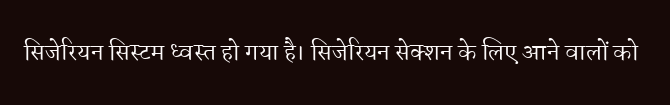सिजेरियन सिस्टम ध्वस्त हो गया है। सिजेरियन सेक्शन के लिए आने वालों को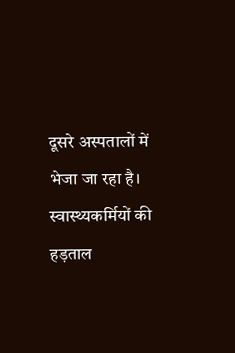दूसरे अस्पतालों में भेजा जा रहा है।
स्वास्थ्यकर्मियों की हड़ताल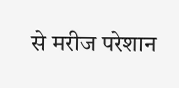से मरीज परेशान